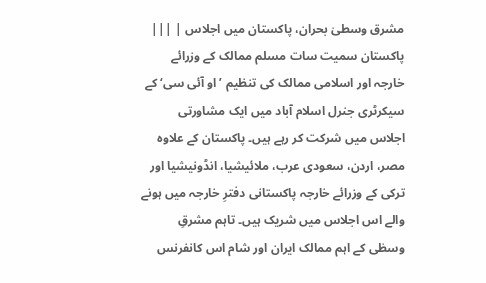مشرق وسطیٰ بحران، پاکستان میں اجلاس | |||
پاکستان سمیت سات مسلم ممالک کے وزرائے خارجہ اور اسلامی ممالک کی تنظیم ’او آئی سی‘ کے سیکرٹری جنرل اسلام آباد میں ایک مشاورتی اجلاس میں شرکت کر رہے ہیں۔ پاکستان کے علاوہ مصر، اردن، سعودی عرب، ملائیشیا، انڈونیشیا اور ترکی کے وزرائے خارجہ پاکستانی دفترِ خارجہ میں ہونے والے اس اجلاس میں شریک ہیں۔ تاہم مشرقِ وسطٰی کے اہم ممالک ایران اور شام اس کانفرنس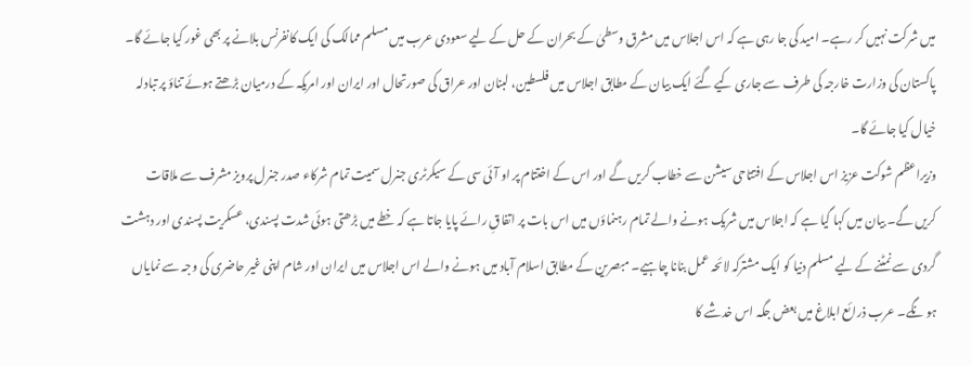میں شرکت نہیں کر رہے۔ امید کی جا رہی ہے کہ اس اجلاس میں مشرق وسطیٰ کے بحران کے حل کے لیے سعودی عرب میں مسلم ممالک کی ایک کانفرنس بلانے پر بھی غور کیا جائے گا۔ پاکستان کی وزارت خارجہ کی طرف سے جاری کیے گئے ایک بیان کے مطابق اجلاس میں فلسطین، لبنان اور عراق کی صورتحال اور ایران اور امریکہ کے درمیان بڑھتے ہوئے تناؤ پر تبادلہ خیال کیا جائے گا۔
وزیراعظم شوکت عزیز اس اجلاس کے افتتاحی سیشن سے خطاب کریں گے اور اس کے اختتام پر او آئی سی کے سیکرٹری جنرل سمیت تمام شرکاء صدر جنرل پرویز مشرف سے ملاقات کریں گے۔ بیان میں کہا گیا ہے کہ اجلاس میں شریک ہونے والے تمام رہنماؤں میں اس بات پر اتفاقِ رائے پایا جاتا ہے کہ خطے میں بڑھتی ہوئی شدت پسندی، عسکریت پسندی اور دہشت گردی سے نمٹنے کے لیے مسلم دنیا کو ایک مشترکہ لائحہ عمل بنانا چاہیے۔ مبصرین کے مطابق اسلام آباد میں ہونے والے اس اجلاس میں ایران اور شام اپنی غیر حاضری کی وجہ سے نمایاں ہو نگے۔ عرب ذرائع ابلاغ میں بعض جگہ اس خدشے کا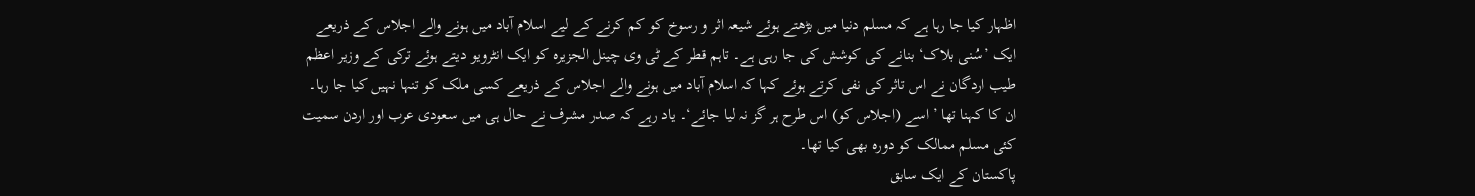اظہار کیا جا رہا ہے کہ مسلم دنیا میں بڑھتے ہوئے شیعہ اثر و رسوخ کو کم کرنے کے لیے اسلام آباد میں ہونے والے اجلاس کے ذریعے ایک ’سُنی بلاک‘ بنانے کی کوشش کی جا رہی ہے۔ تاہم قطر کے ٹی وی چینل الجزیرہ کو ایک انٹرویو دیتے ہوئے ترکی کے وزیر اعظم طیب اردگان نے اس تاثر کی نفی کرتے ہوئے کہا کہ اسلام آباد میں ہونے والے اجلاس کے ذریعے کسی ملک کو تنہا نہیں کیا جا رہا۔ ان کا کہنا تھا ’اسے (اجلاس کو) اس طرح ہر گز نہ لیا جائے‘۔ یاد رہے کہ صدر مشرف نے حال ہی میں سعودی عرب اور اردن سمیت کئی مسلم ممالک کو دورہ بھی کیا تھا۔
پاکستان کے ایک سابق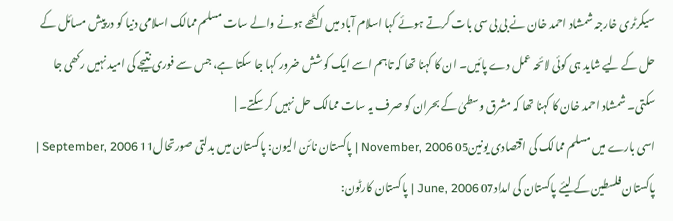سیکرٹری خارجہ شمشاد احمد خان نے بی بی سی بات کرتے ہوئے کہا اسلام آباد میں اکٹھے ہونے والے سات مسلم ممالک اسلامی دنیا کو درپیش مسائل کے حل کے لیے شاید ہی کوئی لائحہ عمل دے پائیں۔ ان کا کہنا تھا کہ تاہم اسے ایک کوشش ضرور کہا جا سکتا ہے، جس سے فوری نتیجے کی امید نہیں رکھی جا سکتی۔ شمشاد احمد خان کا کہنا تھا کہ مشرق وسطیٰ کے بحران کو صرف یہ سات ممالک حل نہیں کر سکتے۔ |
اسی بارے میں مسلم ممالک کی اقتصادی یونین05 November, 2006 | پاکستان نائن الیون: پاکستان میں بدلتی صورتحال11 September, 2006 | پاکستان فلسطین کے لیئے پاکستان کی امداد07 June, 2006 | پاکستان کارٹون: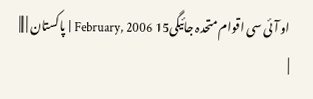او آئی سی اقوام متحدہ جائیگی15 February, 2006 | پاکستان | |||
|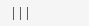|||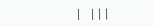| |||